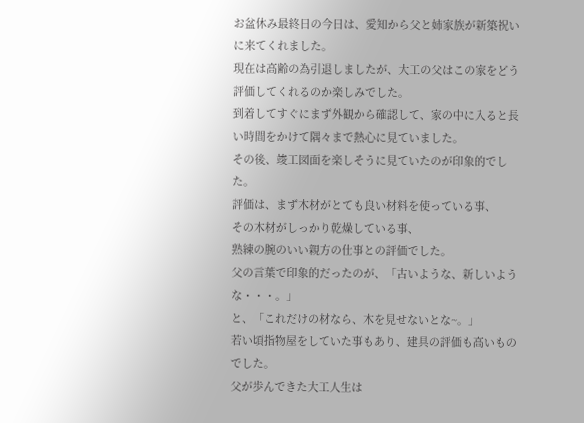お盆休み最終日の今日は、愛知から父と姉家族が新築祝いに来てくれました。
現在は高齢の為引退しましたが、大工の父はこの家をどう評価してくれるのか楽しみでした。
到着してすぐにまず外観から確認して、家の中に入ると長い時間をかけて隅々まで熱心に見ていました。
その後、竣工図面を楽しそうに見ていたのが印象的でした。
評価は、まず木材がとても良い材料を使っている事、
その木材がしっかり乾燥している事、
熟練の腕のいい親方の仕事との評価でした。
父の言葉で印象的だったのが、「古いような、新しいような・・・。」
と、「これだけの材なら、木を見せないとな~。」
若い頃指物屋をしていた事もあり、建具の評価も高いものでした。
父が歩んできた大工人生は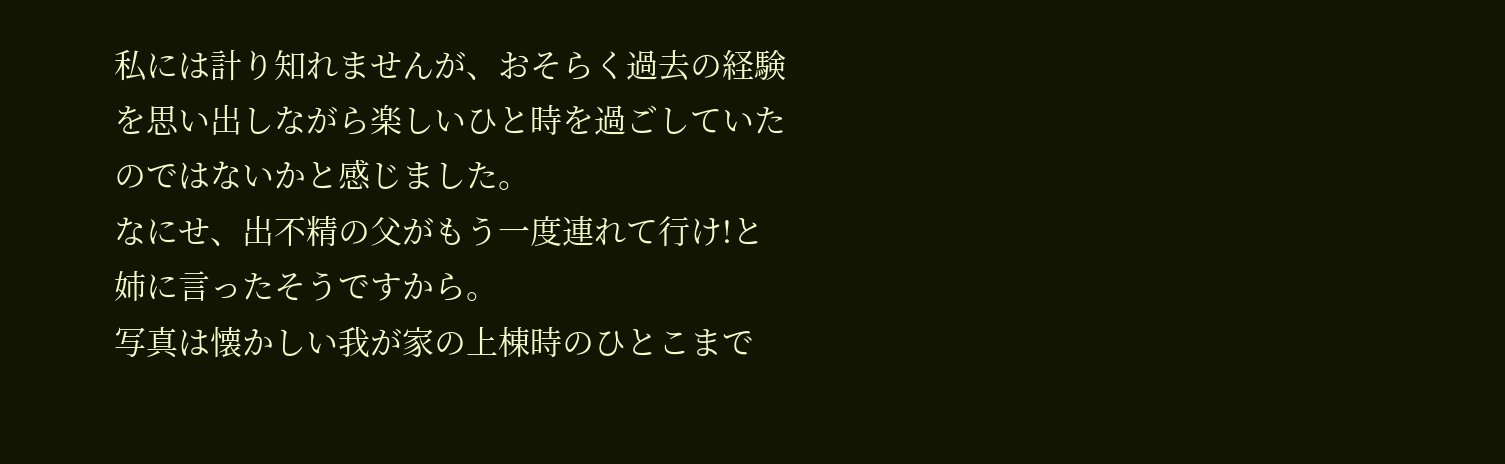私には計り知れませんが、おそらく過去の経験を思い出しながら楽しいひと時を過ごしていたのではないかと感じました。
なにせ、出不精の父がもう一度連れて行け!と姉に言ったそうですから。
写真は懐かしい我が家の上棟時のひとこまで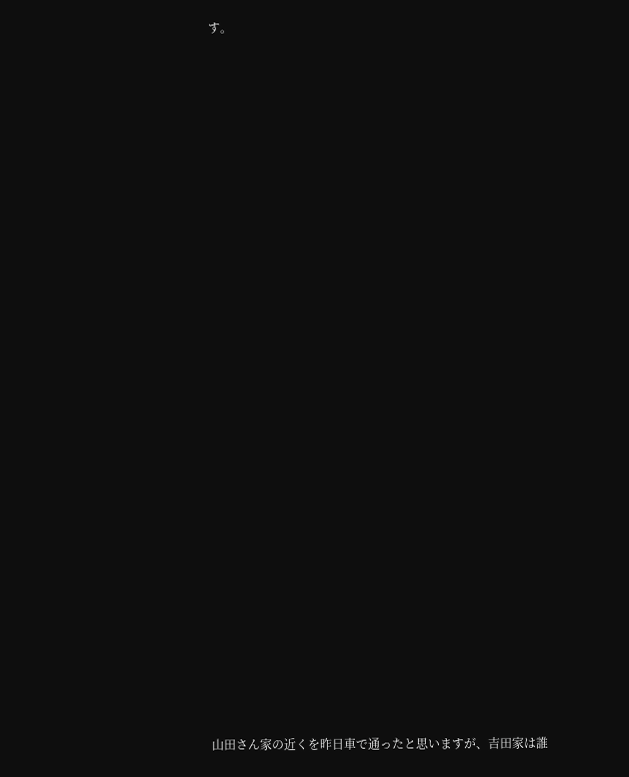す。






































山田さん家の近くを昨日車で通ったと思いますが、吉田家は誰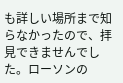も詳しい場所まで知らなかったので、拝見できませんでした。ローソンの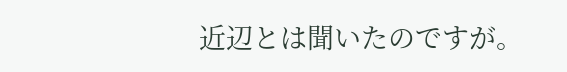近辺とは聞いたのですが。